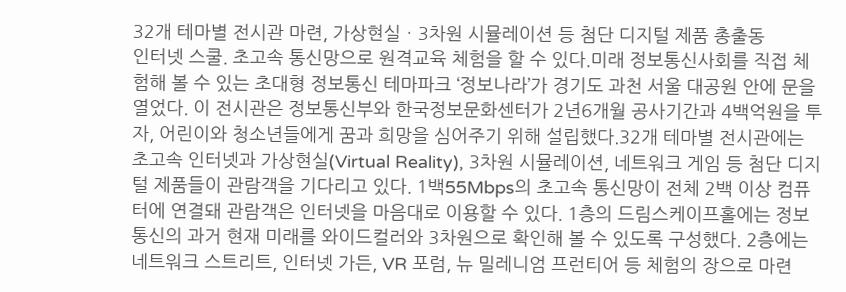32개 테마별 전시관 마련, 가상현실ㆍ3차원 시뮬레이션 등 첨단 디지털 제품 총출동
인터넷 스쿨. 초고속 통신망으로 원격교육 체험을 할 수 있다.미래 정보통신사회를 직접 체험해 볼 수 있는 초대형 정보통신 테마파크 ‘정보나라’가 경기도 과천 서울 대공원 안에 문을 열었다. 이 전시관은 정보통신부와 한국정보문화센터가 2년6개월 공사기간과 4백억원을 투자, 어린이와 청소년들에게 꿈과 희망을 심어주기 위해 설립했다.32개 테마별 전시관에는 초고속 인터넷과 가상현실(Virtual Reality), 3차원 시뮬레이션, 네트워크 게임 등 첨단 디지털 제품들이 관람객을 기다리고 있다. 1백55Mbps의 초고속 통신망이 전체 2백 이상 컴퓨터에 연결돼 관람객은 인터넷을 마음대로 이용할 수 있다. 1층의 드림스케이프홀에는 정보통신의 과거 현재 미래를 와이드컬러와 3차원으로 확인해 볼 수 있도록 구성했다. 2층에는 네트워크 스트리트, 인터넷 가든, VR 포럼, 뉴 밀레니엄 프런티어 등 체험의 장으로 마련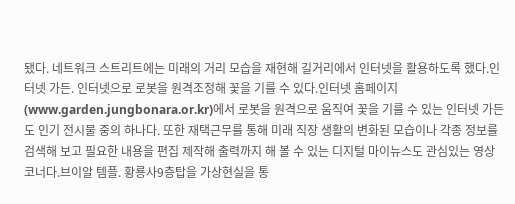됐다. 네트워크 스트리트에는 미래의 거리 모습을 재현해 길거리에서 인터넷을 활용하도록 했다.인터넷 가든. 인터넷으로 로봇을 원격조정해 꽃을 기를 수 있다.인터넷 홈페이지(www.garden.jungbonara.or.kr)에서 로봇을 원격으로 움직여 꽃을 기를 수 있는 인터넷 가든도 인기 전시물 중의 하나다. 또한 재택근무를 통해 미래 직장 생활의 변화된 모습이나 각종 정보를 검색해 보고 필요한 내용을 편집 제작해 출력까지 해 볼 수 있는 디지털 마이뉴스도 관심있는 영상 코너다.브이알 템플. 황룡사9층탑을 가상현실을 통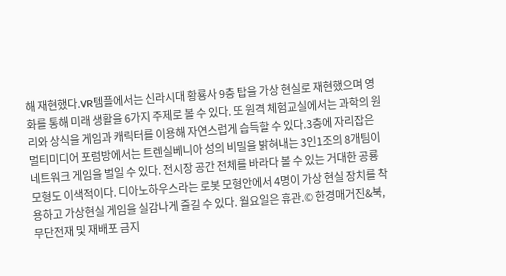해 재현했다.VR템플에서는 신라시대 황룡사 9층 탑을 가상 현실로 재현했으며 영화를 통해 미래 생활을 6가지 주제로 볼 수 있다. 또 원격 체험교실에서는 과학의 원리와 상식을 게임과 캐릭터를 이용해 자연스럽게 습득할 수 있다.3층에 자리잡은 멀티미디어 포럼방에서는 트렌실베니아 성의 비밀을 밝혀내는 3인1조의 8개팀이 네트워크 게임을 벌일 수 있다. 전시장 공간 전체를 바라다 볼 수 있는 거대한 공룡 모형도 이색적이다. 디아노하우스라는 로봇 모형안에서 4명이 가상 현실 장치를 착용하고 가상현실 게임을 실감나게 즐길 수 있다. 월요일은 휴관.© 한경매거진&북, 무단전재 및 재배포 금지